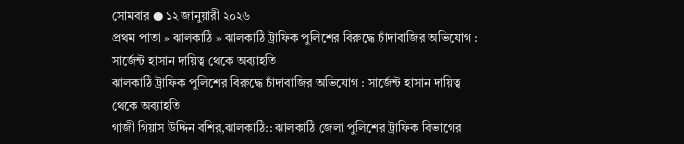সোমবার ● ১২ জানুয়ারী ২০২৬
প্রথম পাতা » ঝালকাঠি » ঝালকাঠি ট্রাফিক পুলিশের বিরুদ্ধে চাঁদাবাজির অভিযোগ : সার্জেন্ট হাসান দায়িত্ব থেকে অব্যাহতি
ঝালকাঠি ট্রাফিক পুলিশের বিরুদ্ধে চাঁদাবাজির অভিযোগ : সার্জেন্ট হাসান দায়িত্ব থেকে অব্যাহতি
গাজী গিয়াস উদ্দিন বশির,ঝালকাঠি:: ঝালকাঠি জেলা পুলিশের ট্রাফিক বিভাগের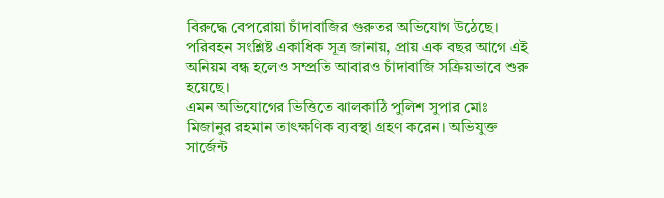বিরুদ্ধে বেপরোয়া চাঁদাবাজির গুরুতর অভিযোগ উঠেছে। পরিবহন সংশ্লিষ্ট একাধিক সূত্র জানায়, প্রায় এক বছর আগে এই অনিয়ম বন্ধ হলেও সম্প্রতি আবারও চাঁদাবাজি সক্রিয়ভাবে শুরু হয়েছে।
এমন অভিযোগের ভিত্তিতে ঝালকাঠি পুলিশ সুপার মোঃ মিজানুর রহমান তাৎক্ষণিক ব্যবস্থা গ্রহণ করেন। অভিযুক্ত সার্জেন্ট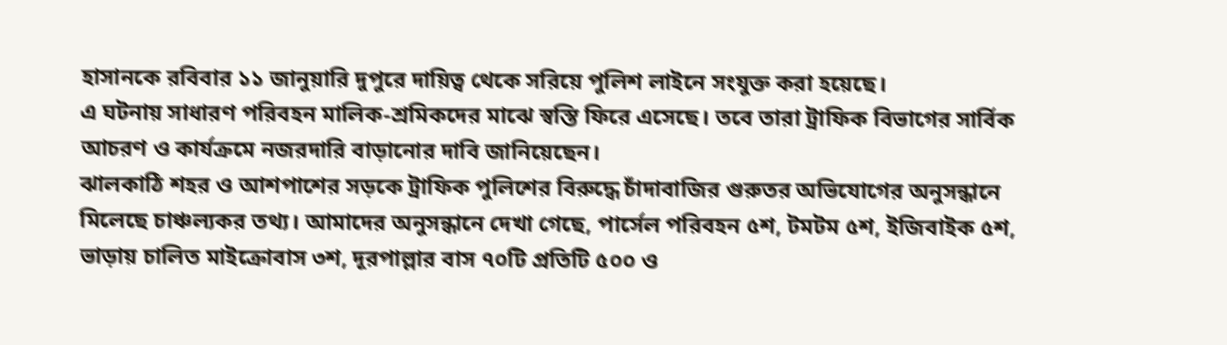হাসানকে রবিবার ১১ জানুয়ারি দুপুরে দায়িত্ব থেকে সরিয়ে পুলিশ লাইনে সংযুক্ত করা হয়েছে।
এ ঘটনায় সাধারণ পরিবহন মালিক-শ্রমিকদের মাঝে স্বস্তি ফিরে এসেছে। তবে তারা ট্রাফিক বিভাগের সার্বিক আচরণ ও কার্যক্রমে নজরদারি বাড়ানোর দাবি জানিয়েছেন।
ঝালকাঠি শহর ও আশপাশের সড়কে ট্রাফিক পুলিশের বিরুদ্ধে চাঁদাবাজির গুরুতর অভিযোগের অনুসন্ধানে মিলেছে চাঞ্চল্যকর তথ্য। আমাদের অনুসন্ধানে দেখা গেছে, পার্সেল পরিবহন ৫শ, টমটম ৫শ, ইজিবাইক ৫শ, ভাড়ায় চালিত মাইক্রোবাস ৩শ, দূরপাল্লার বাস ৭০টি প্রতিটি ৫০০ ও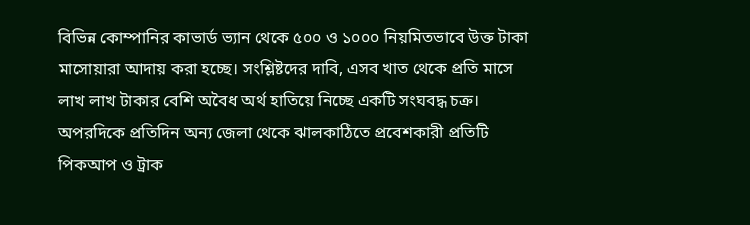বিভিন্ন কোম্পানির কাভার্ড ভ্যান থেকে ৫০০ ও ১০০০ নিয়মিতভাবে উক্ত টাকা মাসোয়ারা আদায় করা হচ্ছে। সংশ্লিষ্টদের দাবি, এসব খাত থেকে প্রতি মাসে লাখ লাখ টাকার বেশি অবৈধ অর্থ হাতিয়ে নিচ্ছে একটি সংঘবদ্ধ চক্র।
অপরদিকে প্রতিদিন অন্য জেলা থেকে ঝালকাঠিতে প্রবেশকারী প্রতিটি পিকআপ ও ট্রাক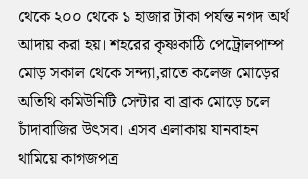থেকে ২০০ থেকে ১ হাজার টাকা পর্যন্ত নগদ অর্থ আদায় করা হয়। শহরের কৃষ্ণকাঠি পেট্রোলপাম্প মোড় সকাল থেকে সন্দ্যা,রাতে কলেজ মোড়ের অতিথি কমিউনিটি সেন্টার বা ব্রাক মোড়ে চলে চাঁদাবাজির উৎসব। এসব এলাকায় যানবাহন থামিয়ে কাগজপত্র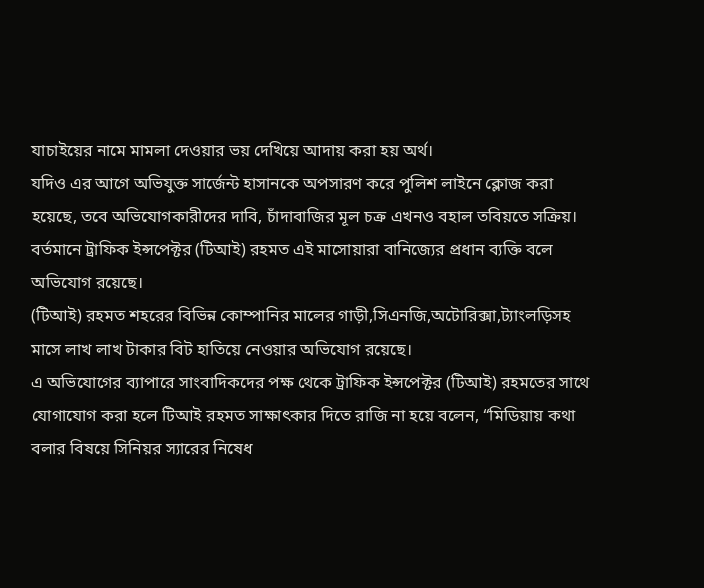যাচাইয়ের নামে মামলা দেওয়ার ভয় দেখিয়ে আদায় করা হয় অর্থ।
যদিও এর আগে অভিযুক্ত সার্জেন্ট হাসানকে অপসারণ করে পুলিশ লাইনে ক্লোজ করা হয়েছে, তবে অভিযোগকারীদের দাবি, চাঁদাবাজির মূল চক্র এখনও বহাল তবিয়তে সক্রিয়। বর্তমানে ট্রাফিক ইন্সপেক্টর (টিআই) রহমত এই মাসোয়ারা বানিজ্যের প্রধান ব্যক্তি বলে অভিযোগ রয়েছে।
(টিআই) রহমত শহরের বিভিন্ন কোম্পানির মালের গাড়ী,সিএনজি,অটোরিক্সা,ট্যাংলড়িসহ মাসে লাখ লাখ টাকার বিট হাতিয়ে নেওয়ার অভিযোগ রয়েছে।
এ অভিযোগের ব্যাপারে সাংবাদিকদের পক্ষ থেকে ট্রাফিক ইন্সপেক্টর (টিআই) রহমতের সাথে যোগাযোগ করা হলে টিআই রহমত সাক্ষাৎকার দিতে রাজি না হয়ে বলেন, “মিডিয়ায় কথা বলার বিষয়ে সিনিয়র স্যারের নিষেধ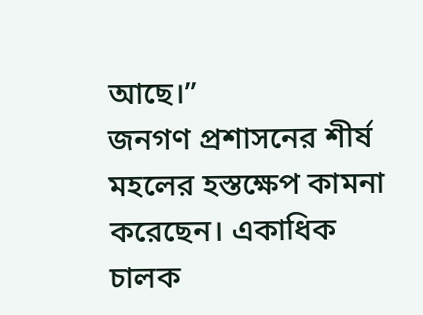আছে।”
জনগণ প্রশাসনের শীর্ষ মহলের হস্তক্ষেপ কামনা করেছেন। একাধিক চালক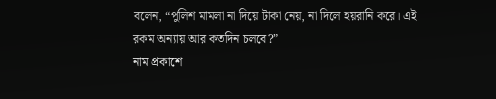বলেন, “পুলিশ মামলা না দিয়ে টাকা নেয়, না দিলে হয়রানি করে। এই রকম অন্যায় আর কতদিন চলবে?”
নাম প্রকাশে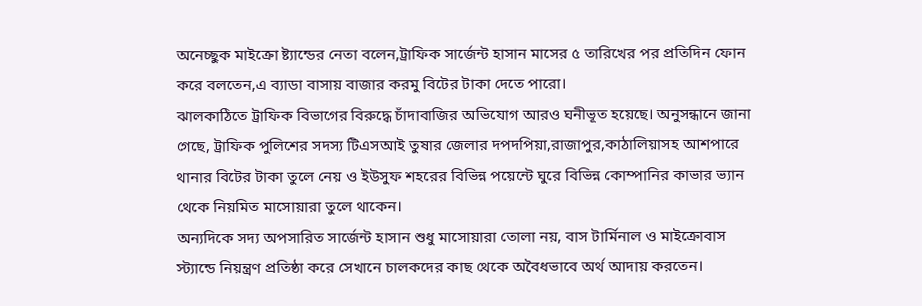অনেচ্ছুক মাইক্রো ষ্ট্যান্ডের নেতা বলেন,ট্রাফিক সার্জেন্ট হাসান মাসের ৫ তারিখের পর প্রতিদিন ফোন করে বলতেন,এ ব্যাডা বাসায় বাজার করমু বিটের টাকা দেতে পারো।
ঝালকাঠিতে ট্রাফিক বিভাগের বিরুদ্ধে চাঁদাবাজির অভিযোগ আরও ঘনীভূত হয়েছে। অনুসন্ধানে জানা গেছে, ট্রাফিক পুলিশের সদস্য টিএসআই তুষার জেলার দপদপিয়া,রাজাপুর,কাঠালিয়াসহ আশপারে থানার বিটের টাকা তুলে নেয় ও ইউসুফ শহরের বিভিন্ন পয়েন্টে ঘুরে বিভিন্ন কোম্পানির কাভার ভ্যান থেকে নিয়মিত মাসোয়ারা তুলে থাকেন।
অন্যদিকে সদ্য অপসারিত সার্জেন্ট হাসান শুধু মাসোয়ারা তোলা নয়, বাস টার্মিনাল ও মাইক্রোবাস স্ট্যান্ডে নিয়ন্ত্রণ প্রতিষ্ঠা করে সেখানে চালকদের কাছ থেকে অবৈধভাবে অর্থ আদায় করতেন।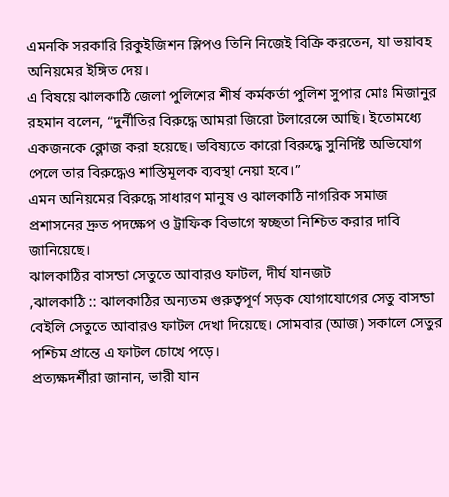এমনকি সরকারি রিকুইজিশন স্লিপও তিনি নিজেই বিক্রি করতেন, যা ভয়াবহ অনিয়মের ইঙ্গিত দেয়।
এ বিষয়ে ঝালকাঠি জেলা পুলিশের শীর্ষ কর্মকর্তা পুলিশ সুপার মোঃ মিজানুর রহমান বলেন, “দুর্নীতির বিরুদ্ধে আমরা জিরো টলারেন্সে আছি। ইতোমধ্যে একজনকে ক্লোজ করা হয়েছে। ভবিষ্যতে কারো বিরুদ্ধে সুনির্দিষ্ট অভিযোগ পেলে তার বিরুদ্ধেও শাস্তিমূলক ব্যবস্থা নেয়া হবে।”
এমন অনিয়মের বিরুদ্ধে সাধারণ মানুষ ও ঝালকাঠি নাগরিক সমাজ প্রশাসনের দ্রুত পদক্ষেপ ও ট্রাফিক বিভাগে স্বচ্ছতা নিশ্চিত করার দাবি জানিয়েছে।
ঝালকাঠির বাসন্ডা সেতুতে আবারও ফাটল, দীর্ঘ যানজট
,ঝালকাঠি :: ঝালকাঠির অন্যতম গুরুত্বপূর্ণ সড়ক যোগাযোগের সেতু বাসন্ডা বেইলি সেতুতে আবারও ফাটল দেখা দিয়েছে। সোমবার (আজ) সকালে সেতুর পশ্চিম প্রান্তে এ ফাটল চোখে পড়ে।
প্রত্যক্ষদর্শীরা জানান, ভারী যান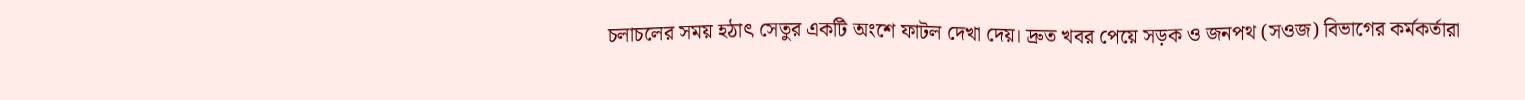চলাচলের সময় হঠাৎ সেতুর একটি অংশে ফাটল দেখা দেয়। দ্রুত খবর পেয়ে সড়ক ও জনপথ (সওজ) বিভাগের কর্মকর্তারা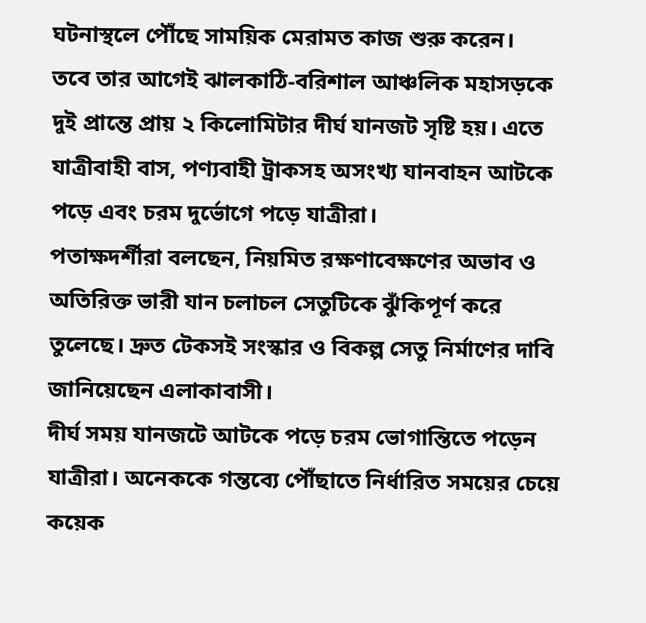ঘটনাস্থলে পৌঁছে সাময়িক মেরামত কাজ শুরু করেন।
তবে তার আগেই ঝালকাঠি-বরিশাল আঞ্চলিক মহাসড়কে দুই প্রান্তে প্রায় ২ কিলোমিটার দীর্ঘ যানজট সৃষ্টি হয়। এতে যাত্রীবাহী বাস, পণ্যবাহী ট্রাকসহ অসংখ্য যানবাহন আটকে পড়ে এবং চরম দুর্ভোগে পড়ে যাত্রীরা।
পতাক্ষদর্শীরা বলছেন, নিয়মিত রক্ষণাবেক্ষণের অভাব ও অতিরিক্ত ভারী যান চলাচল সেতুটিকে ঝুঁকিপূর্ণ করে তুলেছে। দ্রুত টেকসই সংস্কার ও বিকল্প সেতু নির্মাণের দাবি জানিয়েছেন এলাকাবাসী।
দীর্ঘ সময় যানজটে আটকে পড়ে চরম ভোগান্তিতে পড়েন যাত্রীরা। অনেককে গন্তব্যে পৌঁছাতে নির্ধারিত সময়ের চেয়ে কয়েক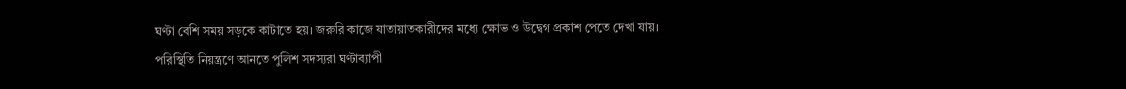ঘণ্টা বেশি সময় সড়কে কাটাতে হয়। জরুরি কাজে যাতায়াতকারীদের মধ্যে ক্ষোভ ও উদ্বেগ প্রকাশ পেতে দেখা যায়।
পরিস্থিতি নিয়ন্ত্রণে আনতে পুলিশ সদস্যরা ঘণ্টাব্যাপী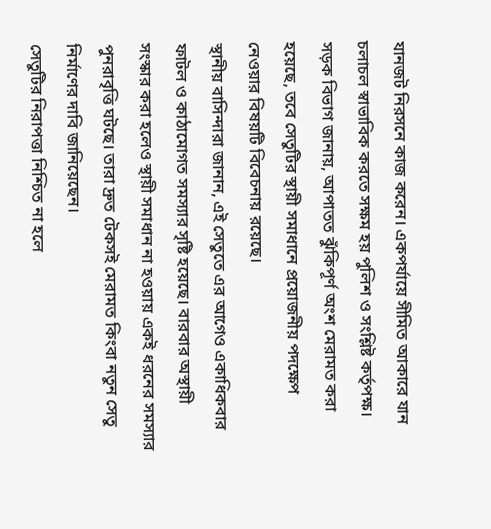যানজট নিরসনে কাজ করেন। একপর্যায়ে সীমিত আকারে যান চলাচল স্বাভাবিক করতে সক্ষম হয় পুলিশ ও সংশ্লিষ্ট কর্তৃপক্ষ। সড়ক বিভাগ জানায়, আপাতত ঝুঁকিপূর্ণ অংশ মেরামত করা হয়েছে, তবে সেতুটির স্থায়ী সমাধানে প্রয়োজনীয় পদক্ষেপ নেওয়ার বিষয়টি বিবেচনায় রয়েছে।
স্থানীয় বাসিন্দারা জানান, এই সেতুতে এর আগেও একাধিকবার ফাটল ও কাঠামোগত সমস্যার সৃষ্টি হয়েছে। বারবার অস্থায়ী সংস্কার করা হলেও স্থায়ী সমাধান না হওয়ায় একই ধরনের সমস্যার পুনরাবৃত্তি ঘটছে। তারা দ্রুত টেকসই মেরামত কিংবা নতুন সেতু নির্মাণের দাবি জানিয়েছেন।
সেতুটির নিরাপত্তা নিশ্চিত না হলে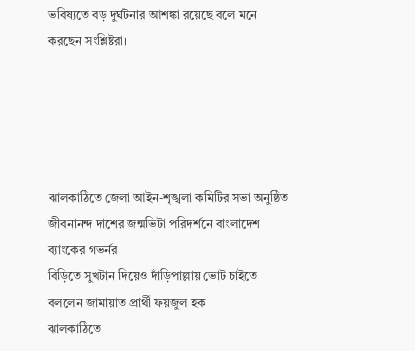ভবিষ্যতে বড় দুর্ঘটনার আশঙ্কা রয়েছে বলে মনে করছেন সংশ্লিষ্টরা।





ঝালকাঠিতে জেলা আইন-শৃঙ্খলা কমিটির সভা অনুষ্ঠিত
জীবনানন্দ দাশের জন্মভিটা পরিদর্শনে বাংলাদেশ ব্যাংকের গভর্নর
বিড়িতে সুখটান দিয়েও দাঁড়িপাল্লায় ভোট চাইতে বললেন জামায়াত প্রার্থী ফয়জুল হক
ঝালকাঠিতে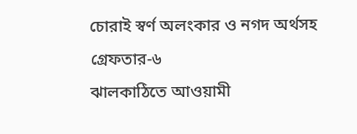চোরাই স্বর্ণ অলংকার ও নগদ অর্থসহ গ্রেফতার-৬
ঝালকাঠিতে আওয়ামী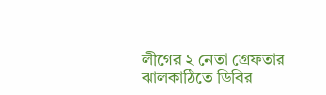লীগের ২ নেতা গ্রেফতার
ঝালকাঠিতে ডিবির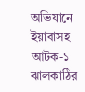অভিযানে ইয়াবাসহ আটক-১
ঝালকাঠির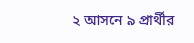২ আসনে ৯ প্রার্থীর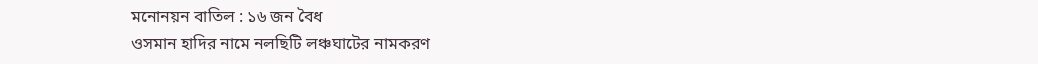মনোনয়ন বাতিল : ১৬ জন বৈধ
ওসমান হাদির নামে নলছিটি লঞ্চঘাটের নামকরণ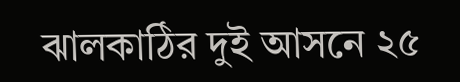ঝালকাঠির দুই আসনে ২৫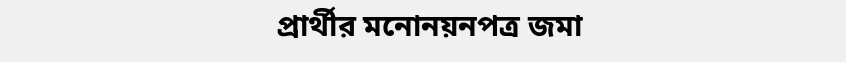প্রার্থীর মনোনয়নপত্র জমা